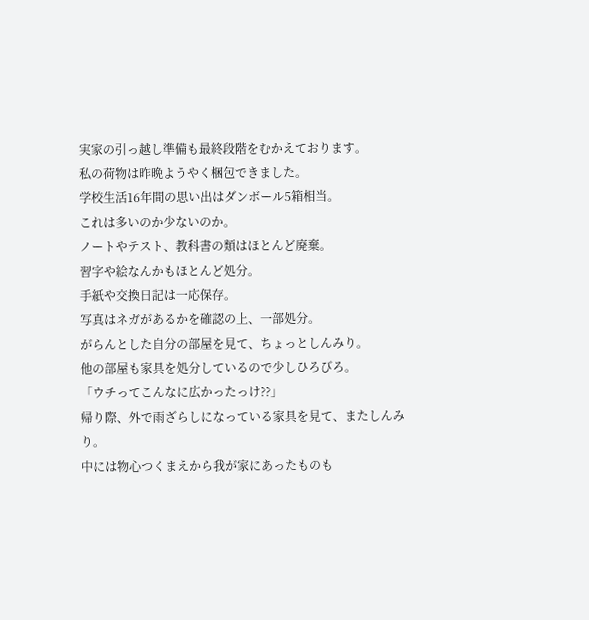実家の引っ越し準備も最終段階をむかえております。
私の荷物は昨晩ようやく梱包できました。
学校生活16年間の思い出はダンボール5箱相当。
これは多いのか少ないのか。
ノートやテスト、教科書の類はほとんど廃棄。
習字や絵なんかもほとんど処分。
手紙や交換日記は一応保存。
写真はネガがあるかを確認の上、一部処分。
がらんとした自分の部屋を見て、ちょっとしんみり。
他の部屋も家具を処分しているので少しひろびろ。
「ウチってこんなに広かったっけ??」
帰り際、外で雨ざらしになっている家具を見て、またしんみり。
中には物心つくまえから我が家にあったものも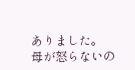ありました。
母が怒らないの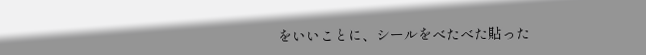をいいことに、シールをべたべた貼った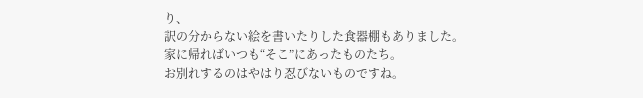り、
訳の分からない絵を書いたりした食器棚もありました。
家に帰ればいつも“そこ”にあったものたち。
お別れするのはやはり忍びないものですね。